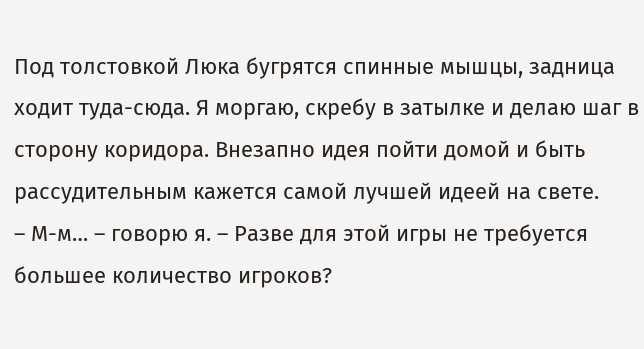Под толстовкой Люка бугрятся спинные мышцы, задница ходит туда-сюда. Я моргаю, скребу в затылке и делаю шаг в сторону коридора. Внезапно идея пойти домой и быть рассудительным кажется самой лучшей идеей на свете.
– М-м… – говорю я. – Разве для этой игры не требуется большее количество игроков?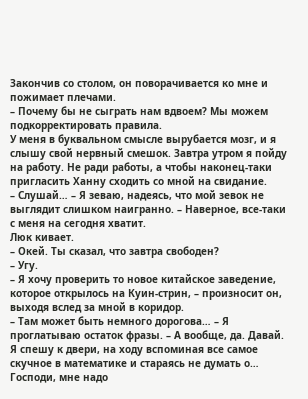Закончив со столом, он поворачивается ко мне и пожимает плечами.
– Почему бы не сыграть нам вдвоем? Мы можем подкорректировать правила.
У меня в буквальном смысле вырубается мозг, и я слышу свой нервный смешок. Завтра утром я пойду на работу. Не ради работы, а чтобы наконец-таки пригласить Ханну сходить со мной на свидание.
– Слушай… – Я зеваю, надеясь, что мой зевок не выглядит слишком наигранно. – Наверное, все-таки с меня на сегодня хватит.
Люк кивает.
– Окей. Ты сказал, что завтра свободен?
– Угу.
– Я хочу проверить то новое китайское заведение, которое открылось на Куин-стрин, – произносит он, выходя вслед за мной в коридор.
– Там может быть немного дорогова… – Я проглатываю остаток фразы. – А вообще, да. Давай.
Я спешу к двери, на ходу вспоминая все самое скучное в математике и стараясь не думать о… Господи, мне надо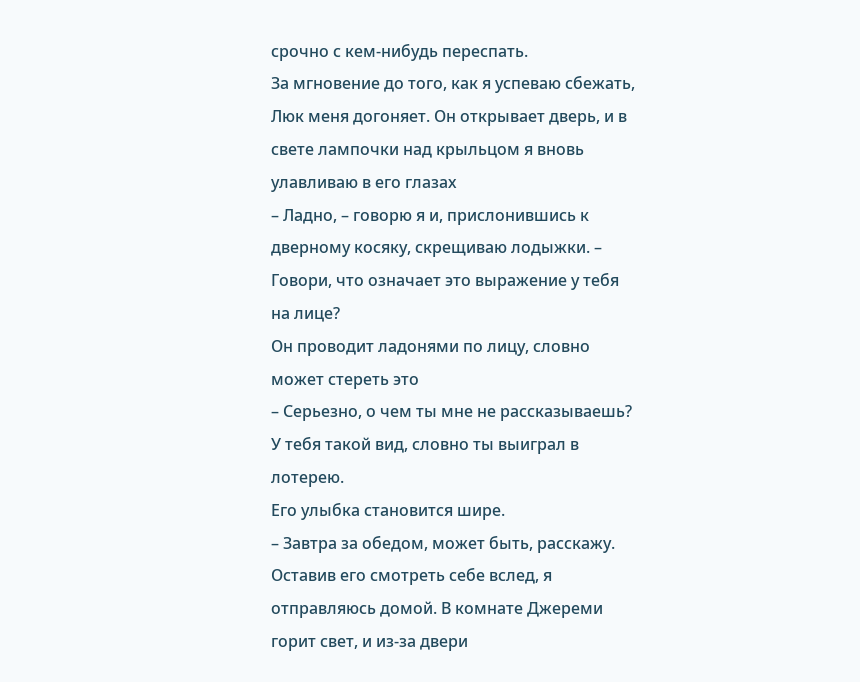срочно с кем-нибудь переспать.
За мгновение до того, как я успеваю сбежать, Люк меня догоняет. Он открывает дверь, и в свете лампочки над крыльцом я вновь улавливаю в его глазах
– Ладно, – говорю я и, прислонившись к дверному косяку, скрещиваю лодыжки. – Говори, что означает это выражение у тебя на лице?
Он проводит ладонями по лицу, словно может стереть это
– Серьезно, о чем ты мне не рассказываешь? У тебя такой вид, словно ты выиграл в лотерею.
Его улыбка становится шире.
– Завтра за обедом, может быть, расскажу.
Оставив его смотреть себе вслед, я отправляюсь домой. В комнате Джереми горит свет, и из-за двери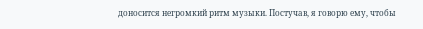доносится негромкий ритм музыки. Постучав, я говорю ему, чтобы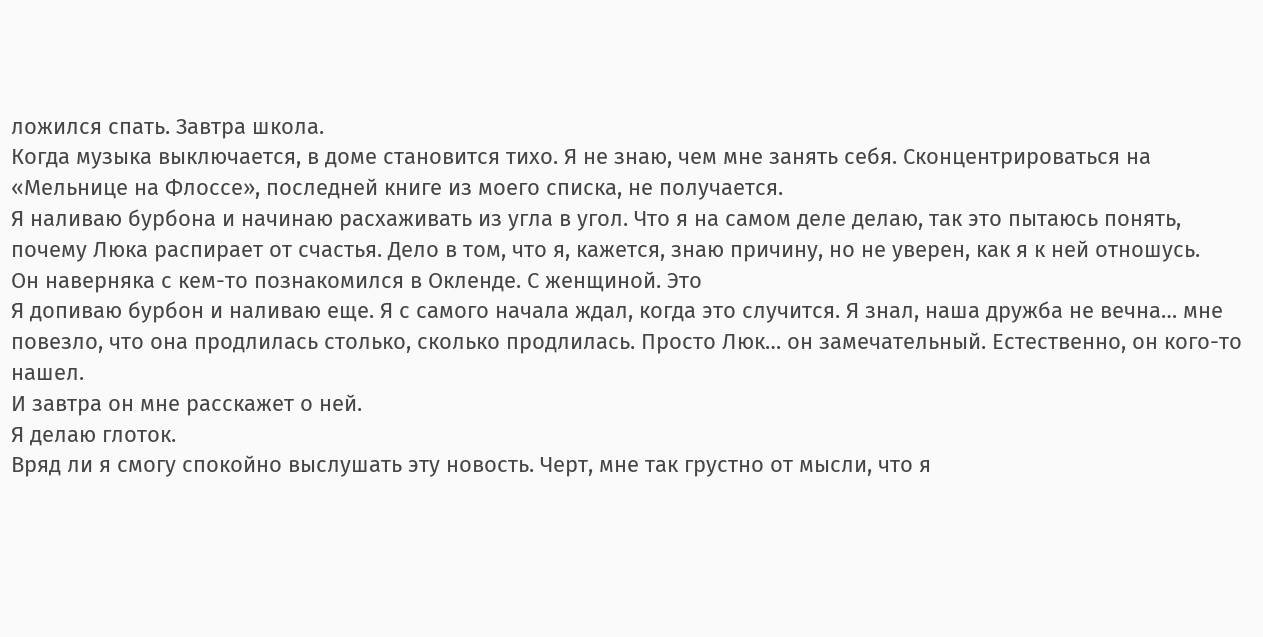ложился спать. Завтра школа.
Когда музыка выключается, в доме становится тихо. Я не знаю, чем мне занять себя. Сконцентрироваться на «Мельнице на Флоссе», последней книге из моего списка, не получается.
Я наливаю бурбона и начинаю расхаживать из угла в угол. Что я на самом деле делаю, так это пытаюсь понять, почему Люка распирает от счастья. Дело в том, что я, кажется, знаю причину, но не уверен, как я к ней отношусь.
Он наверняка с кем-то познакомился в Окленде. С женщиной. Это
Я допиваю бурбон и наливаю еще. Я с самого начала ждал, когда это случится. Я знал, наша дружба не вечна… мне повезло, что она продлилась столько, сколько продлилась. Просто Люк… он замечательный. Естественно, он кого-то нашел.
И завтра он мне расскажет о ней.
Я делаю глоток.
Вряд ли я смогу спокойно выслушать эту новость. Черт, мне так грустно от мысли, что я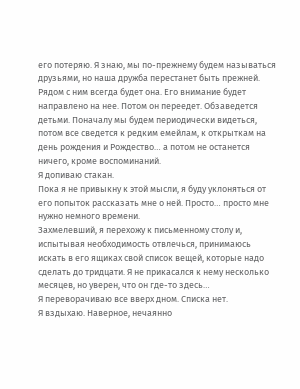его потеряю. Я знаю, мы по-прежнему будем называться друзьями, но наша дружба перестанет быть прежней. Рядом с ним всегда будет она. Его внимание будет направлено на нее. Потом он переедет. Обзаведется детьми. Поначалу мы будем периодически видеться, потом все сведется к редким емейлам, к открыткам на день рождения и Рождество… а потом не останется ничего, кроме воспоминаний.
Я допиваю стакан.
Пока я не привыкну к этой мысли, я буду уклоняться от его попыток рассказать мне о ней. Просто… просто мне нужно немного времени.
Захмелевший, я перехожу к письменному столу и, испытывая необходимость отвлечься, принимаюсь искать в его ящиках свой список вещей, которые надо сделать до тридцати. Я не прикасался к нему несколько месяцев, но уверен, что он где-то здесь…
Я переворачиваю все вверх дном. Списка нет.
Я вздыхаю. Наверное, нечаянно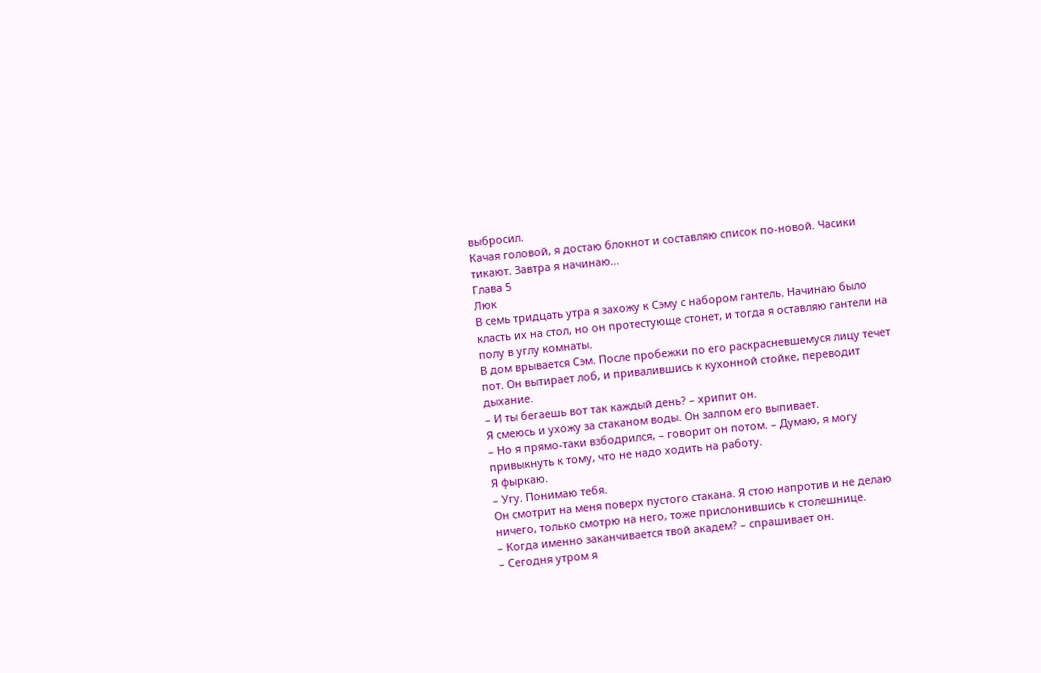выбросил.
Качая головой, я достаю блокнот и составляю список по-новой. Часики тикают. Завтра я начинаю…
Глава 5
Люк
В семь тридцать утра я захожу к Сэму с набором гантель. Начинаю было класть их на стол, но он протестующе стонет, и тогда я оставляю гантели на полу в углу комнаты.
В дом врывается Сэм. После пробежки по его раскрасневшемуся лицу течет пот. Он вытирает лоб, и привалившись к кухонной стойке, переводит дыхание.
– И ты бегаешь вот так каждый день? – хрипит он.
Я смеюсь и ухожу за стаканом воды. Он залпом его выпивает.
– Но я прямо-таки взбодрился, – говорит он потом. – Думаю, я могу привыкнуть к тому, что не надо ходить на работу.
Я фыркаю.
– Угу. Понимаю тебя.
Он смотрит на меня поверх пустого стакана. Я стою напротив и не делаю ничего, только смотрю на него, тоже прислонившись к столешнице.
– Когда именно заканчивается твой академ? – спрашивает он.
– Сегодня утром я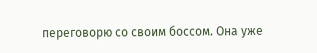переговорю со своим боссом. Она уже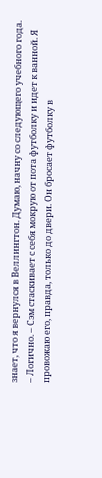знает, что я вернулся в Веллингтон. Думаю, начну со следующего учебного года.
– Логично. – Сэм стаскивает с себя мокрую от пота футболку и идет к ванной. Я провожаю его, правда, только до двери. Он бросает футболку в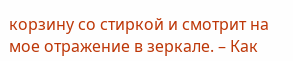корзину со стиркой и смотрит на мое отражение в зеркале. – Как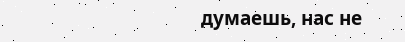думаешь, нас не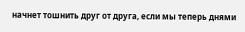начнет тошнить друг от друга, если мы теперь днями